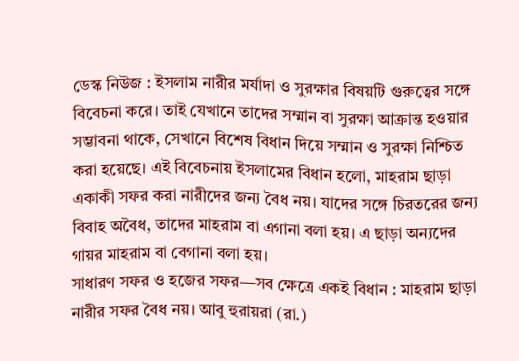ডেস্ক নিউজ : ইসলাম নারীর মর্যাদা ও সুরক্ষার বিষয়টি গুরুত্বের সঙ্গে বিবেচনা করে। তাই যেখানে তাদের সম্মান বা সুরক্ষা আক্রান্ত হওয়ার সম্ভাবনা থাকে, সেখানে বিশেষ বিধান দিয়ে সম্মান ও সুরক্ষা নিশ্চিত করা হয়েছে। এই বিবেচনায় ইসলামের বিধান হলো, মাহরাম ছাড়া একাকী সফর করা নারীদের জন্য বৈধ নয়। যাদের সঙ্গে চিরতরের জন্য বিবাহ অবৈধ, তাদের মাহরাম বা এগানা বলা হয়। এ ছাড়া অন্যদের গায়র মাহরাম বা বেগানা বলা হয়।
সাধারণ সফর ও হজের সফর—সব ক্ষেত্রে একই বিধান : মাহরাম ছাড়া নারীর সফর বৈধ নয়। আবু হুরায়রা (রা.)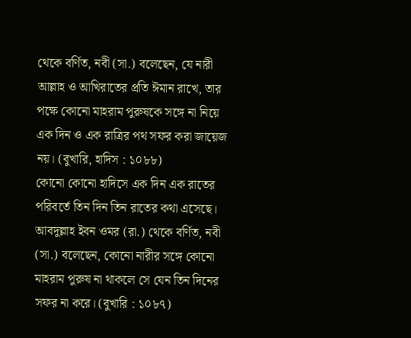থেকে বর্ণিত, নবী (সা.) বলেছেন, যে নারী আল্লাহ ও আখিরাতের প্রতি ঈমান রাখে, তার পক্ষে কোনো মাহরাম পুরুষকে সঙ্গে না নিয়ে এক দিন ও এক রাত্রির পথ সফর করা জায়েজ নয়। (বুখারি, হাদিস : ১০৮৮)
কোনো কোনো হাদিসে এক দিন এক রাতের পরিবর্তে তিন দিন তিন রাতের কথা এসেছে। আবদুল্লাহ ইবন ওমর (রা.) থেকে বর্ণিত, নবী (সা.) বলেছেন, কোনো নারীর সঙ্গে কোনো মাহরাম পুরুষ না থাকলে সে যেন তিন দিনের সফর না করে। (বুখারি : ১০৮৭)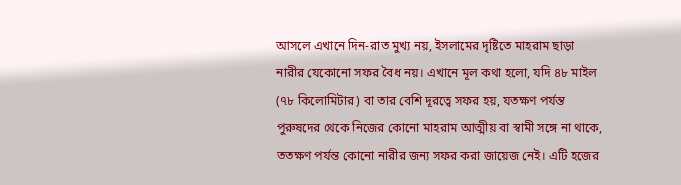আসলে এখানে দিন-রাত মুখ্য নয়, ইসলামের দৃষ্টিতে মাহরাম ছাড়া নারীর যেকোনো সফর বৈধ নয়। এখানে মূল কথা হলো, যদি ৪৮ মাইল (৭৮ কিলোমিটার) বা তার বেশি দূরত্বে সফর হয়, যতক্ষণ পর্যন্ত পুরুষদের থেকে নিজের কোনো মাহরাম আত্মীয় বা স্বামী সঙ্গে না থাকে, ততক্ষণ পর্যন্ত কোনো নারীর জন্য সফর করা জায়েজ নেই। এটি হজের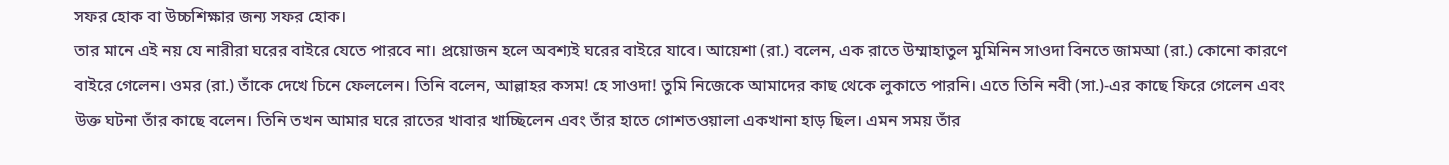সফর হোক বা উচ্চশিক্ষার জন্য সফর হোক।
তার মানে এই নয় যে নারীরা ঘরের বাইরে যেতে পারবে না। প্রয়োজন হলে অবশ্যই ঘরের বাইরে যাবে। আয়েশা (রা.) বলেন, এক রাতে উম্মাহাতুল মুমিনিন সাওদা বিনতে জামআ (রা.) কোনো কারণে বাইরে গেলেন। ওমর (রা.) তাঁকে দেখে চিনে ফেললেন। তিনি বলেন, আল্লাহর কসম! হে সাওদা! তুমি নিজেকে আমাদের কাছ থেকে লুকাতে পারনি। এতে তিনি নবী (সা.)-এর কাছে ফিরে গেলেন এবং উক্ত ঘটনা তাঁর কাছে বলেন। তিনি তখন আমার ঘরে রাতের খাবার খাচ্ছিলেন এবং তাঁর হাতে গোশতওয়ালা একখানা হাড় ছিল। এমন সময় তাঁর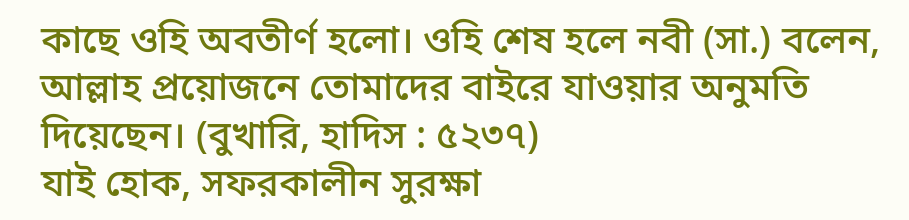কাছে ওহি অবতীর্ণ হলো। ওহি শেষ হলে নবী (সা.) বলেন, আল্লাহ প্রয়োজনে তোমাদের বাইরে যাওয়ার অনুমতি দিয়েছেন। (বুখারি, হাদিস : ৫২৩৭)
যাই হোক, সফরকালীন সুরক্ষা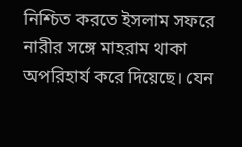নিশ্চিত করতে ইসলাম সফরে নারীর সঙ্গে মাহরাম থাকা অপরিহার্য করে দিয়েছে। যেন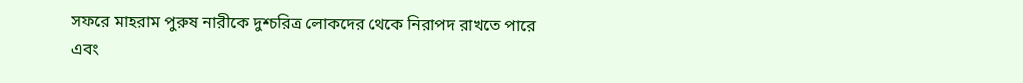সফরে মাহরাম পুরুষ নারীকে দুশ্চরিত্র লোকদের থেকে নিরাপদ রাখতে পারে এবং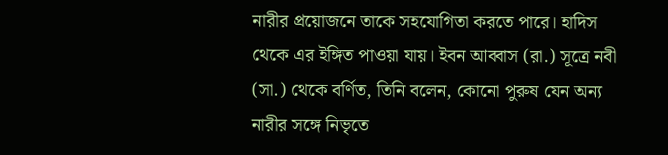নারীর প্রয়োজনে তাকে সহযোগিতা করতে পারে। হাদিস থেকে এর ইঙ্গিত পাওয়া যায়। ইবন আব্বাস (রা.) সূত্রে নবী (সা.) থেকে বর্ণিত, তিনি বলেন, কোনো পুরুষ যেন অন্য নারীর সঙ্গে নিভৃতে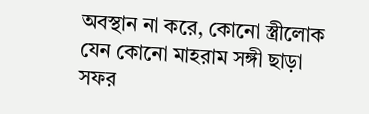অবস্থান না করে, কোনো স্ত্রীলোক যেন কোনো মাহরাম সঙ্গী ছাড়া সফর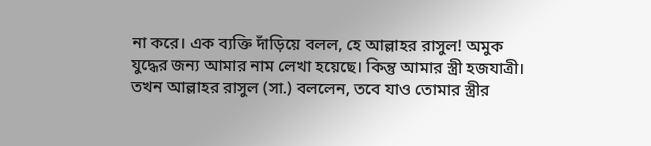না করে। এক ব্যক্তি দাঁড়িয়ে বলল, হে আল্লাহর রাসুল! অমুক যুদ্ধের জন্য আমার নাম লেখা হয়েছে। কিন্তু আমার স্ত্রী হজযাত্রী। তখন আল্লাহর রাসুল (সা.) বললেন, তবে যাও তোমার স্ত্রীর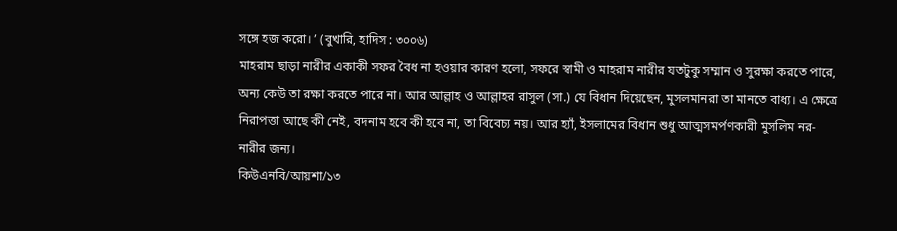সঙ্গে হজ করো। ’ (বুখারি, হাদিস : ৩০০৬)
মাহরাম ছাড়া নারীর একাকী সফর বৈধ না হওয়ার কারণ হলো, সফরে স্বামী ও মাহরাম নারীর যতটুকু সম্মান ও সুরক্ষা করতে পারে, অন্য কেউ তা রক্ষা করতে পারে না। আর আল্লাহ ও আল্লাহর রাসুল (সা.) যে বিধান দিয়েছেন, মুসলমানরা তা মানতে বাধ্য। এ ক্ষেত্রে নিরাপত্তা আছে কী নেই, বদনাম হবে কী হবে না, তা বিবেচ্য নয়। আর হ্যাঁ, ইসলামের বিধান শুধু আত্মসমর্পণকারী মুসলিম নর-নারীর জন্য।
কিউএনবি/আয়শা/১৩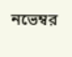নভেম্বর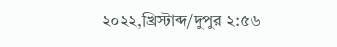২০২২,খ্রিস্টাব্দ/দুপুর ২:৫৬